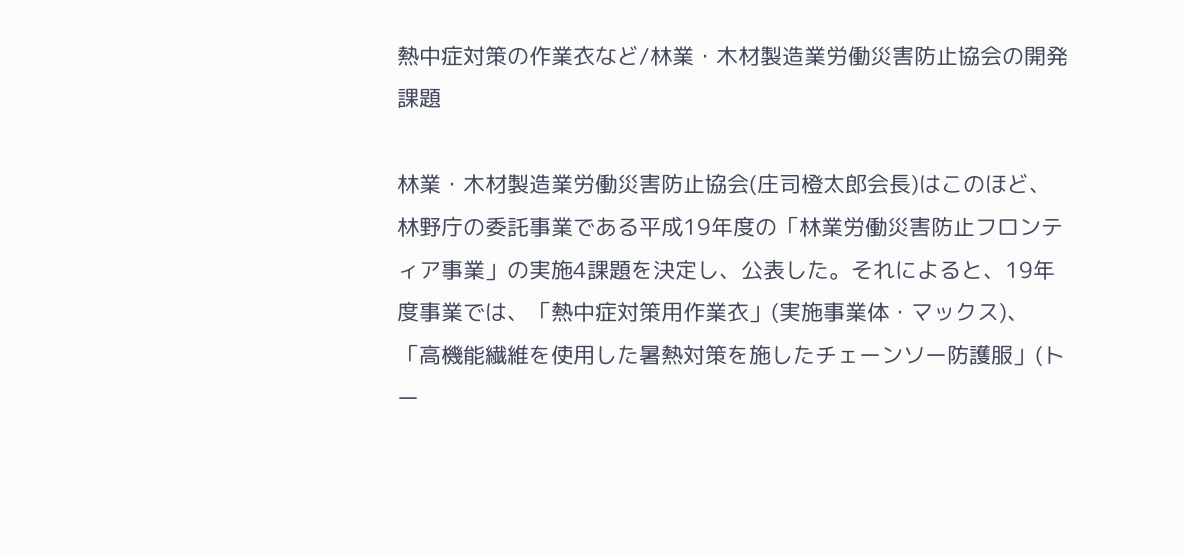熱中症対策の作業衣など/林業・木材製造業労働災害防止協会の開発課題

林業・木材製造業労働災害防止協会(庄司橙太郎会長)はこのほど、林野庁の委託事業である平成19年度の「林業労働災害防止フロンティア事業」の実施4課題を決定し、公表した。それによると、19年度事業では、「熱中症対策用作業衣」(実施事業体・マックス)、「高機能繊維を使用した暑熱対策を施したチェーンソー防護服」(トー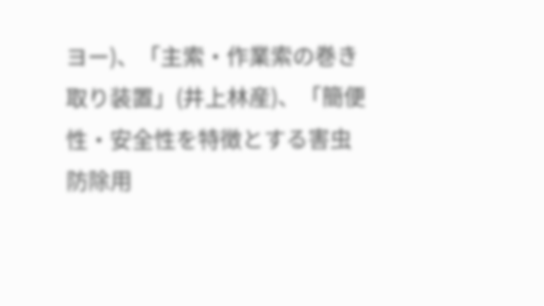ヨー)、「主索・作業索の巻き取り装置」(井上林産)、「簡便性・安全性を特徴とする害虫防除用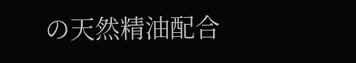の天然精油配合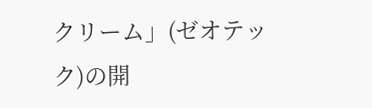クリーム」(ゼオテック)の開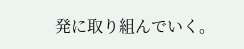発に取り組んでいく。